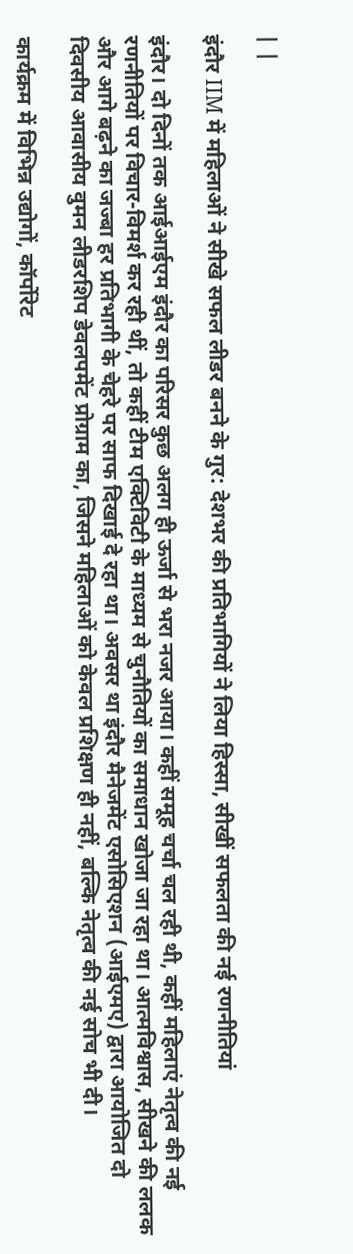| |

इंदौर IIM में महिलाओं ने सीखे सफल लीडर बनने के गुर: देशभर की प्रतिभागियों ने लिया हिस्सा, सीखीं सफलता की नई रणनीतियां

इंदौर। दो दिनों तक आईआईएम इंदौर का परिसर कुछ अलग ही ऊर्जा से भरा नजर आया। कहीं समूह चर्चा चल रही थी, कहीं महिलाएं नेतृत्व की नई रणनीतियों पर विचार-विमर्श कर रही थीं, तो कहीं टीम एक्टिविटी के माध्यम से चुनौतियों का समाधान खोजा जा रहा था। आत्मविश्वास, सीखने की ललक और आगे बढ़ने का जज्बा हर प्रतिभागी के चेहरे पर साफ दिखाई दे रहा था। अवसर था इंदौर मैनेजमेंट एसोसिएशन (आईएमए) द्वारा आयोजित दो दिवसीय आवासीय वुमन लीडरशिप डेवलपमेंट प्रोग्राम का, जिसने महिलाओं को केवल प्रशिक्षण ही नहीं, बल्कि नेतृत्व की नई सोच भी दी।

कार्यक्रम में विभिन्न उद्योगों, कॉर्पोरेट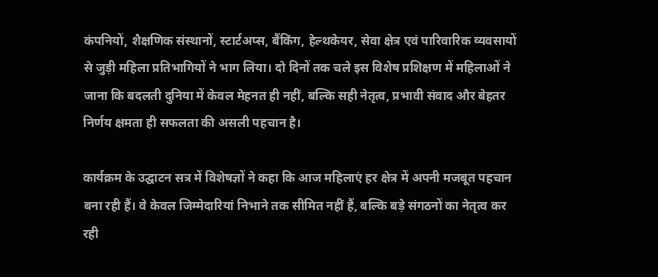कंपनियों, शैक्षणिक संस्थानों, स्टार्टअप्स, बैंकिंग, हेल्थकेयर, सेवा क्षेत्र एवं पारिवारिक व्यवसायों से जुड़ी महिला प्रतिभागियों ने भाग लिया। दो दिनों तक चले इस विशेष प्रशिक्षण में महिलाओं ने जाना कि बदलती दुनिया में केवल मेहनत ही नहीं, बल्कि सही नेतृत्व, प्रभावी संवाद और बेहतर निर्णय क्षमता ही सफलता की असली पहचान है।

कार्यक्रम के उद्घाटन सत्र में विशेषज्ञों ने कहा कि आज महिलाएं हर क्षेत्र में अपनी मजबूत पहचान बना रही हैं। वे केवल जिम्मेदारियां निभाने तक सीमित नहीं हैं, बल्कि बड़े संगठनों का नेतृत्व कर रही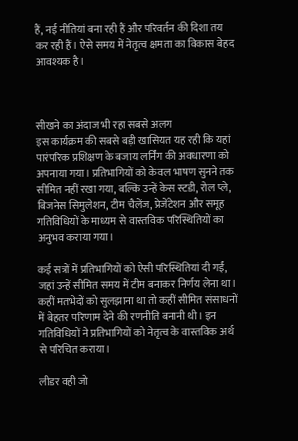हैं, नई नीतियां बना रही हैं और परिवर्तन की दिशा तय कर रही हैं। ऐसे समय में नेतृत्व क्षमता का विकास बेहद आवश्यक है।



सीखने का अंदाज भी रहा सबसे अलग
इस कार्यक्रम की सबसे बड़ी खासियत यह रही कि यहां पारंपरिक प्रशिक्षण के बजाय लर्निंग की अवधारणा को अपनाया गया। प्रतिभागियों को केवल भाषण सुनने तक सीमित नहीं रखा गया, बल्कि उन्हें केस स्टडी, रोल प्ले, बिजनेस सिमुलेशन, टीम चैलेंज, प्रेजेंटेशन और समूह गतिविधियों के माध्यम से वास्तविक परिस्थितियों का अनुभव कराया गया।

कई सत्रों में प्रतिभागियों को ऐसी परिस्थितियां दी गईं, जहां उन्हें सीमित समय में टीम बनाकर निर्णय लेना था। कहीं मतभेदों को सुलझाना था तो कहीं सीमित संसाधनों में बेहतर परिणाम देने की रणनीति बनानी थी। इन गतिविधियों ने प्रतिभागियों को नेतृत्व के वास्तविक अर्थ से परिचित कराया।

लीडर वही जो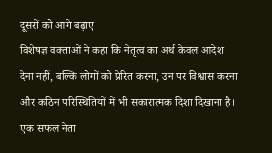दूसरों को आगे बढ़ाए
विशेषज्ञ वक्ताओं ने कहा कि नेतृत्व का अर्थ केवल आदेश देना नहीं, बल्कि लोगों को प्रेरित करना, उन पर विश्वास करना और कठिन परिस्थितियों में भी सकारात्मक दिशा दिखाना है। एक सफल नेता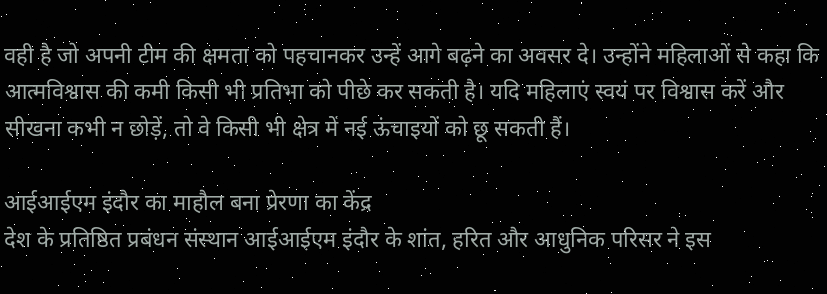वही है जो अपनी टीम की क्षमता को पहचानकर उन्हें आगे बढ़ने का अवसर दे। उन्होंने महिलाओं से कहा कि आत्मविश्वास की कमी किसी भी प्रतिभा को पीछे कर सकती है। यदि महिलाएं स्वयं पर विश्वास करें और सीखना कभी न छोड़ें, तो वे किसी भी क्षेत्र में नई ऊंचाइयों को छू सकती हैं।

आईआईएम इंदौर का माहौल बना प्रेरणा का केंद्र
देश के प्रतिष्ठित प्रबंधन संस्थान आईआईएम इंदौर के शांत, हरित और आधुनिक परिसर ने इस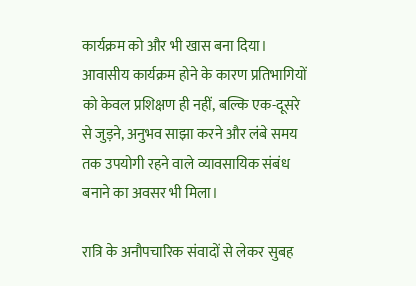कार्यक्रम को और भी खास बना दिया। आवासीय कार्यक्रम होने के कारण प्रतिभागियों को केवल प्रशिक्षण ही नहीं, बल्कि एक-दूसरे से जुड़ने, अनुभव साझा करने और लंबे समय तक उपयोगी रहने वाले व्यावसायिक संबंध बनाने का अवसर भी मिला।

रात्रि के अनौपचारिक संवादों से लेकर सुबह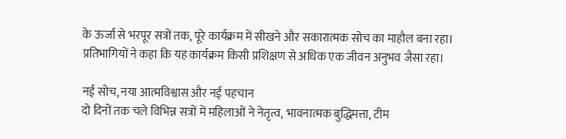के ऊर्जा से भरपूर सत्रों तक, पूरे कार्यक्रम में सीखने और सकारात्मक सोच का माहौल बना रहा। प्रतिभागियों ने कहा कि यह कार्यक्रम किसी प्रशिक्षण से अधिक एक जीवन अनुभव जैसा रहा।

नई सोच, नया आत्मविश्वास और नई पहचान
दो दिनों तक चले विभिन्न सत्रों में महिलाओं ने नेतृत्व, भावनात्मक बुद्धिमत्ता, टीम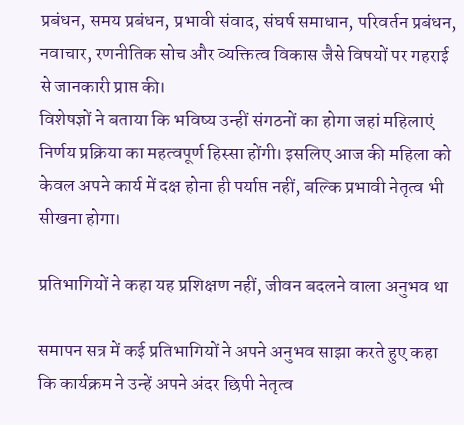प्रबंधन, समय प्रबंधन, प्रभावी संवाद, संघर्ष समाधान, परिवर्तन प्रबंधन, नवाचार, रणनीतिक सोच और व्यक्तित्व विकास जैसे विषयों पर गहराई से जानकारी प्राप्त की।
विशेषज्ञों ने बताया कि भविष्य उन्हीं संगठनों का होगा जहां महिलाएं निर्णय प्रक्रिया का महत्वपूर्ण हिस्सा होंगी। इसलिए आज की महिला को केवल अपने कार्य में दक्ष होना ही पर्याप्त नहीं, बल्कि प्रभावी नेतृत्व भी सीखना होगा।

प्रतिभागियों ने कहा यह प्रशिक्षण नहीं, जीवन बदलने वाला अनुभव था

समापन सत्र में कई प्रतिभागियों ने अपने अनुभव साझा करते हुए कहा कि कार्यक्रम ने उन्हें अपने अंदर छिपी नेतृत्व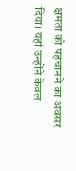क्षमता को पहचानने का अवसर दिया। यहां उन्होंने केवल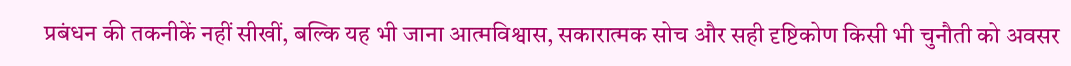प्रबंधन की तकनीकें नहीं सीखीं, बल्कि यह भी जाना आत्मविश्वास, सकारात्मक सोच और सही दृष्टिकोण किसी भी चुनौती को अवसर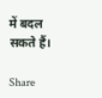में बदल सकते हैं।

Share